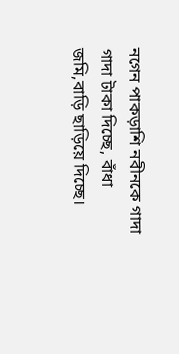নগেন পাকড়াশি নবীনকে গাদা গাদা টাকা দিচ্ছে, বাঁধা জমি,বাড়ি ছাড়িয়ে দিচ্ছে।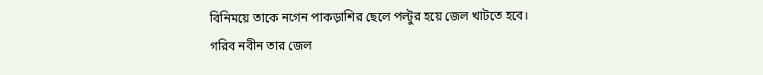বিনিময়ে তাকে নগেন পাকড়াশির ছেলে পল্টুর হয়ে জেল খাটতে হবে। গরিব নবীন তার জেল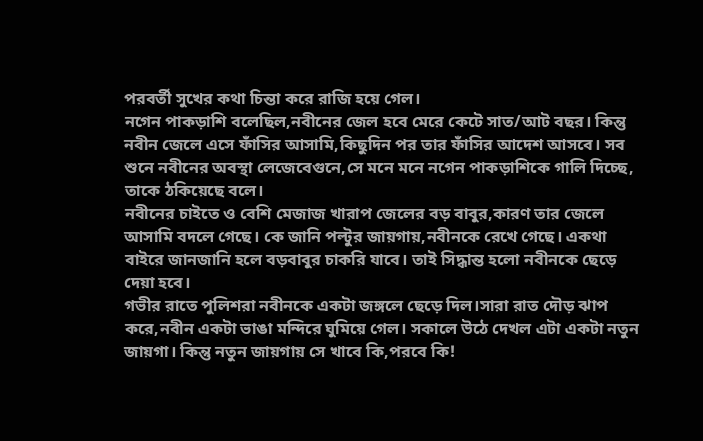পরবর্তী সুখের কথা চিন্তা করে রাজি হয়ে গেল।
নগেন পাকড়াশি বলেছিল,নবীনের জেল হবে মেরে কেটে সাত/আট বছর। কিন্তু নবীন জেলে এসে ফাঁসির আসামি,কিছুদিন পর তার ফাঁসির আদেশ আসবে। সব শুনে নবীনের অবস্থা লেজেবেগুনে,সে মনে মনে নগেন পাকড়াশিকে গালি দিচ্ছে, তাকে ঠকিয়েছে বলে।
নবীনের চাইতে ও বেশি মেজাজ খারাপ জেলের বড় বাবুর,কারণ তার জেলে আসামি বদলে গেছে। কে জানি পল্টুর জায়গায়,নবীনকে রেখে গেছে। একথা বাইরে জানজানি হলে বড়বাবুর চাকরি যাবে। তাই সিদ্ধান্ত হলো নবীনকে ছেড়ে দেয়া হবে।
গভীর রাতে পুলিশরা নবীনকে একটা জঙ্গলে ছেড়ে দিল।সারা রাত দৌড় ঝাপ করে,নবীন একটা ভাঙা মন্দিরে ঘুমিয়ে গেল। সকালে উঠে দেখল এটা একটা নতুন জায়গা। কিন্তু নতুন জায়গায় সে খাবে কি,পরবে কি!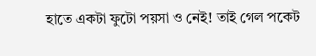হাতে একটা ফুটো পয়সা ও নেই! তাই গেল পকেট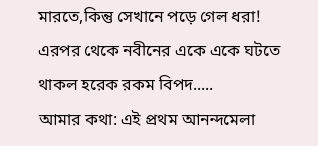মারতে,কিন্তু সেখানে পড়ে গেল ধরা!
এরপর থেকে নবীনের একে একে ঘটতে থাকল হরেক রকম বিপদ.....
আমার কথা: এই প্রথম আনন্দমেলা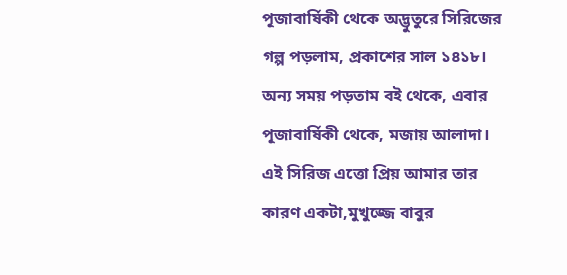পূজাবার্ষিকী থেকে অদ্ভুতুরে সিরিজের গল্প পড়লাম, প্রকাশের সাল ১৪১৮। অন্য সময় পড়তাম বই থেকে, এবার পূজাবার্ষিকী থেকে, মজায় আলাদা। এই সিরিজ এত্তো প্রিয় আমার তার কারণ একটা,মুখুজ্জে বাবুর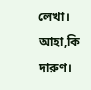লেখা। আহা,কি দারুণ।